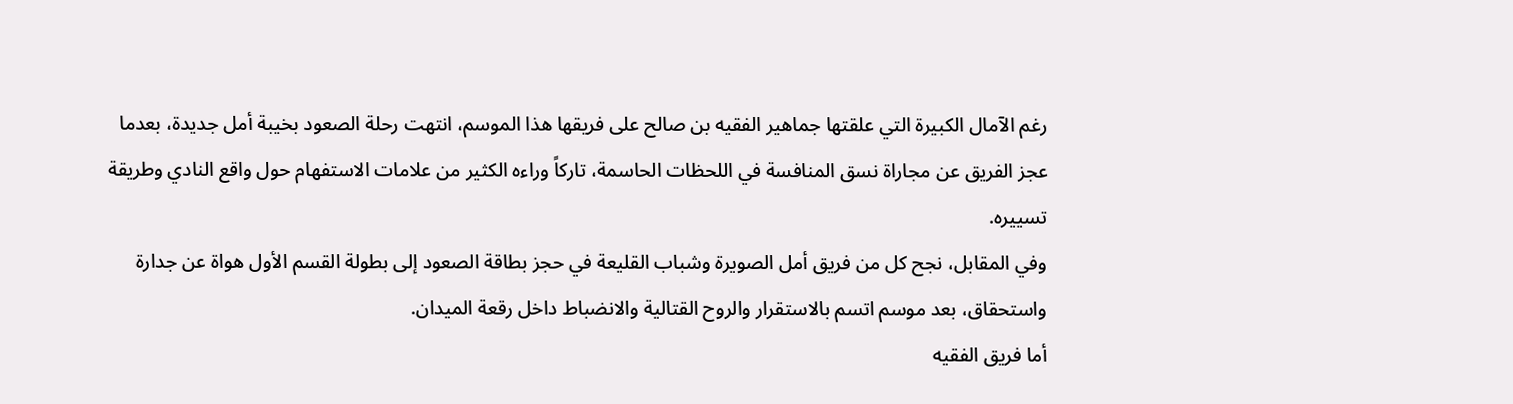رغم الآمال الكبيرة التي علقتها جماهير الفقيه بن صالح على فريقها هذا الموسم، انتهت رحلة الصعود بخيبة أمل جديدة، بعدما عجز الفريق عن مجاراة نسق المنافسة في اللحظات الحاسمة، تاركاً وراءه الكثير من علامات الاستفهام حول واقع النادي وطريقة تسييره.
وفي المقابل، نجح كل من فريق أمل الصويرة وشباب القليعة في حجز بطاقة الصعود إلى بطولة القسم الأول هواة عن جدارة واستحقاق، بعد موسم اتسم بالاستقرار والروح القتالية والانضباط داخل رقعة الميدان.
أما فريق الفقيه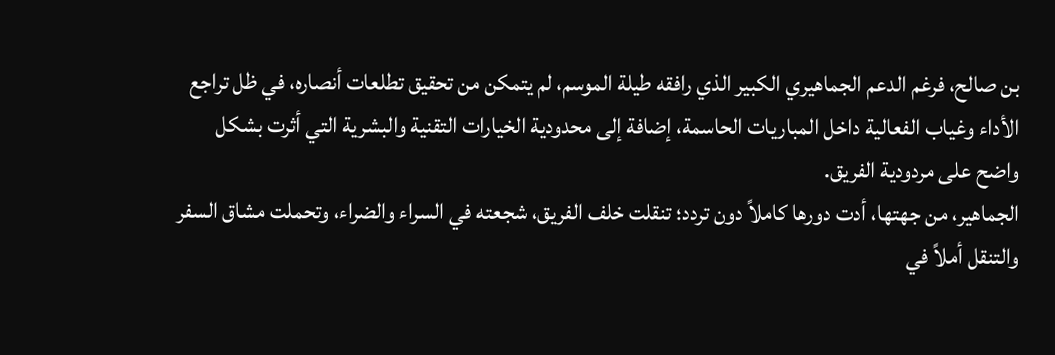بن صالح، فرغم الدعم الجماهيري الكبير الذي رافقه طيلة الموسم، لم يتمكن من تحقيق تطلعات أنصاره، في ظل تراجع الأداء وغياب الفعالية داخل المباريات الحاسمة، إضافة إلى محدودية الخيارات التقنية والبشرية التي أثرت بشكل واضح على مردودية الفريق.
الجماهير، من جهتها، أدت دورها كاملاً دون تردد؛ تنقلت خلف الفريق، شجعته في السراء والضراء، وتحملت مشاق السفر والتنقل أملاً في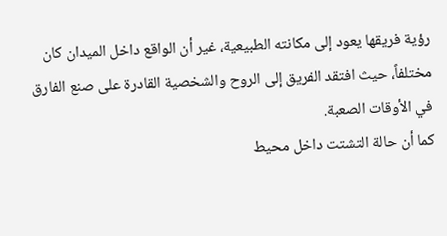رؤية فريقها يعود إلى مكانته الطبيعية، غير أن الواقع داخل الميدان كان مختلفاً، حيث افتقد الفريق إلى الروح والشخصية القادرة على صنع الفارق في الأوقات الصعبة.
كما أن حالة التشتت داخل محيط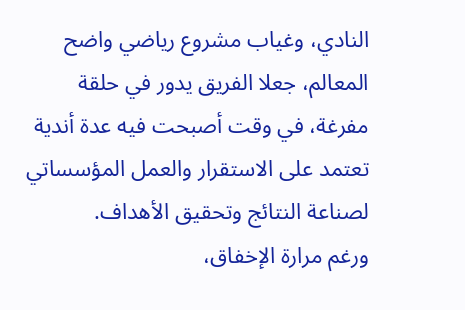النادي، وغياب مشروع رياضي واضح المعالم، جعلا الفريق يدور في حلقة مفرغة، في وقت أصبحت فيه عدة أندية تعتمد على الاستقرار والعمل المؤسساتي لصناعة النتائج وتحقيق الأهداف.
ورغم مرارة الإخفاق،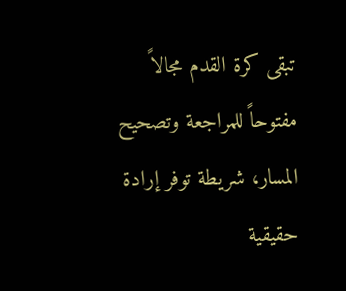تبقى كرة القدم مجالاً مفتوحاً للمراجعة وتصحيح المسار، شريطة توفر إرادة حقيقية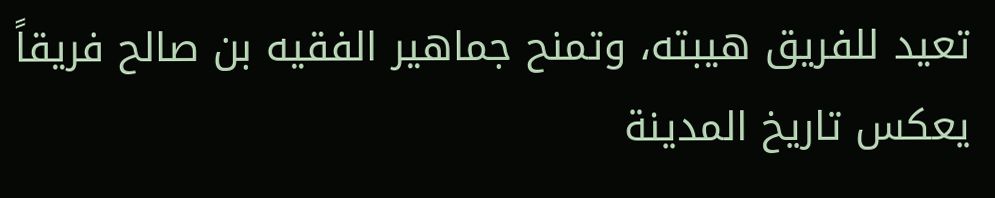تعيد للفريق هيبته، وتمنح جماهير الفقيه بن صالح فريقاً يعكس تاريخ المدينة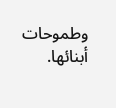وطموحات أبنائها.